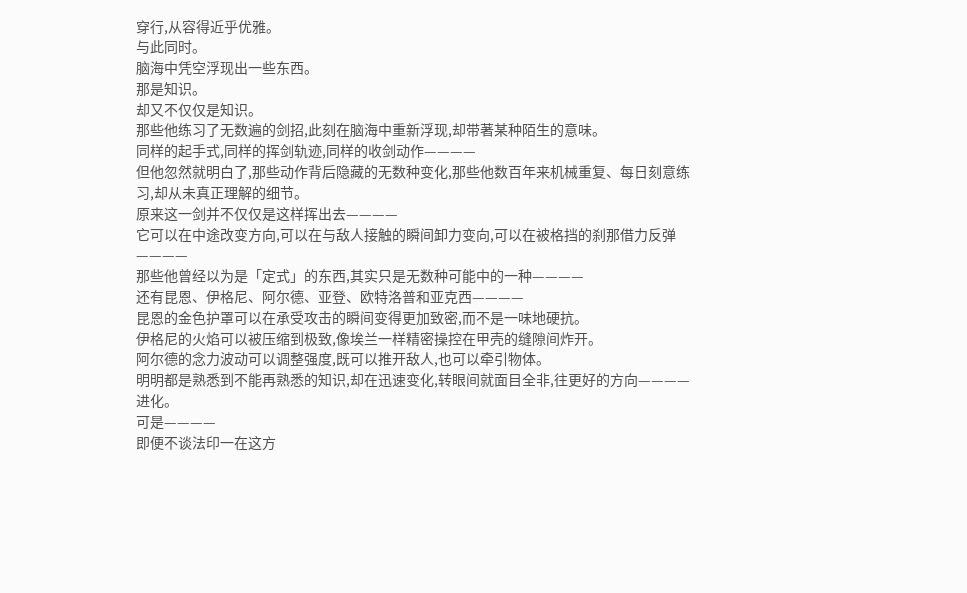穿行,从容得近乎优雅。
与此同时。
脑海中凭空浮现出一些东西。
那是知识。
却又不仅仅是知识。
那些他练习了无数遍的剑招,此刻在脑海中重新浮现,却带著某种陌生的意味。
同样的起手式,同样的挥剑轨迹,同样的收剑动作————
但他忽然就明白了,那些动作背后隐藏的无数种变化,那些他数百年来机械重复、每日刻意练习,却从未真正理解的细节。
原来这一剑并不仅仅是这样挥出去————
它可以在中途改变方向,可以在与敌人接触的瞬间卸力变向,可以在被格挡的刹那借力反弹————
那些他曾经以为是「定式」的东西,其实只是无数种可能中的一种————
还有昆恩、伊格尼、阿尔德、亚登、欧特洛普和亚克西————
昆恩的金色护罩可以在承受攻击的瞬间变得更加致密,而不是一味地硬抗。
伊格尼的火焰可以被压缩到极致,像埃兰一样精密操控在甲壳的缝隙间炸开。
阿尔德的念力波动可以调整强度,既可以推开敌人,也可以牵引物体。
明明都是熟悉到不能再熟悉的知识,却在迅速变化,转眼间就面目全非,往更好的方向————进化。
可是————
即便不谈法印一在这方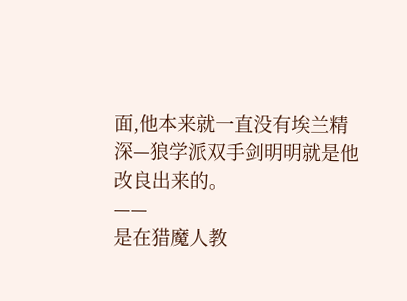面,他本来就一直没有埃兰精深—狼学派双手剑明明就是他改良出来的。
——
是在猎魔人教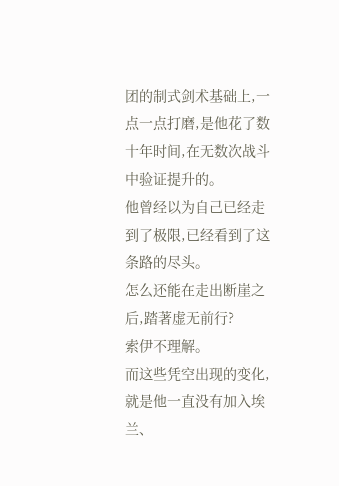团的制式剑术基础上,一点一点打磨,是他花了数十年时间,在无数次战斗中验证提升的。
他曾经以为自己已经走到了极限,已经看到了这条路的尽头。
怎么还能在走出断崖之后,踏著虚无前行?
索伊不理解。
而这些凭空出现的变化,就是他一直没有加入埃兰、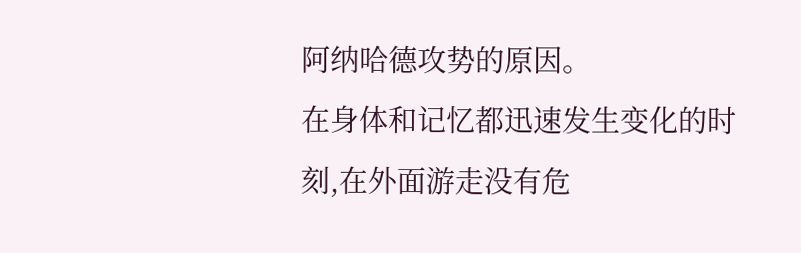阿纳哈德攻势的原因。
在身体和记忆都迅速发生变化的时刻,在外面游走没有危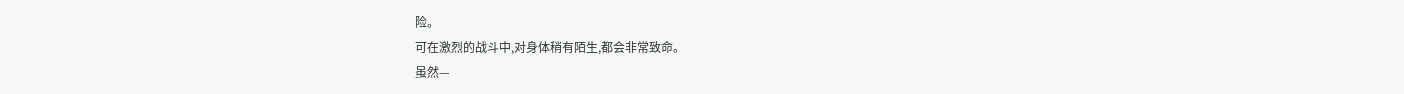险。
可在激烈的战斗中,对身体稍有陌生,都会非常致命。
虽然—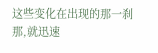这些变化在出现的那一刹那,就迅速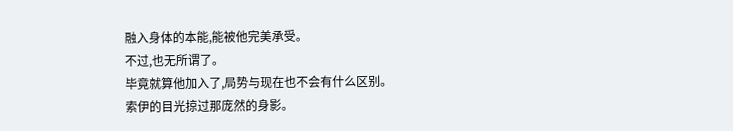融入身体的本能,能被他完美承受。
不过,也无所谓了。
毕竟就算他加入了,局势与现在也不会有什么区别。
索伊的目光掠过那庞然的身影。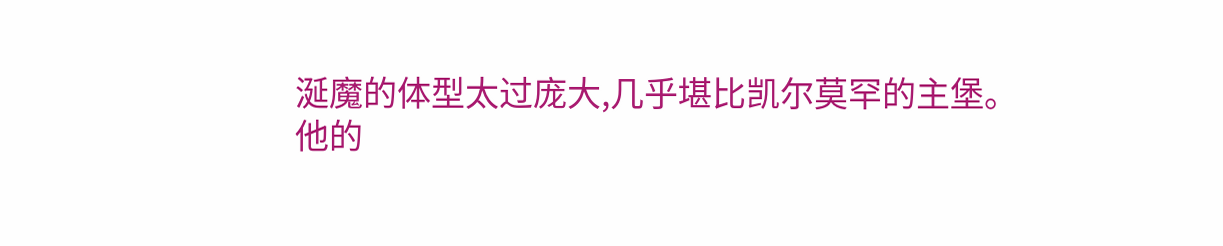涎魔的体型太过庞大,几乎堪比凯尔莫罕的主堡。
他的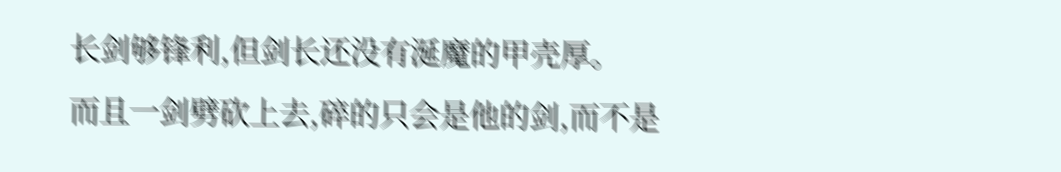长剑够锋利,但剑长还没有涎魔的甲壳厚。
而且一剑劈砍上去,碎的只会是他的剑,而不是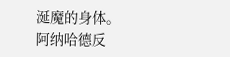涎魔的身体。
阿纳哈德反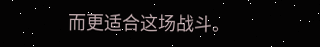而更适合这场战斗。